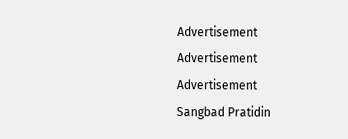Advertisement
Advertisement
Advertisement
Sangbad Pratidin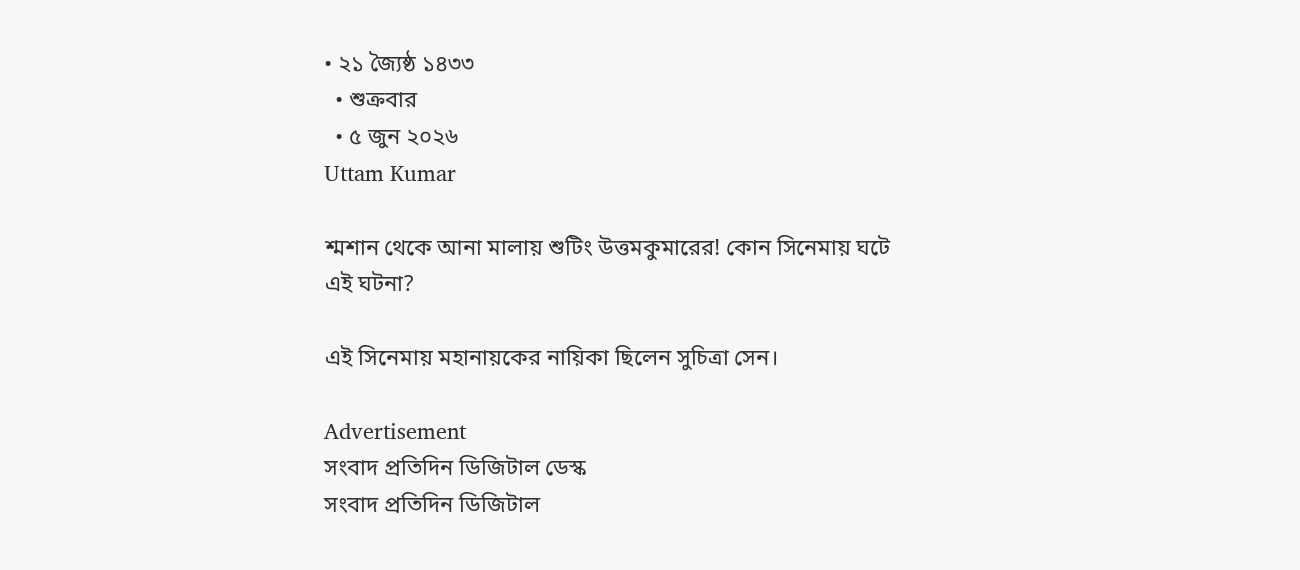• ২১ জ্যৈষ্ঠ ১৪৩৩
  • শুক্রবার
  • ৫ জুন ২০২৬
Uttam Kumar

শ্মশান থেকে আনা মালায় শুটিং উত্তমকুমারের! কোন সিনেমায় ঘটে এই ঘটনা?

এই সিনেমায় মহানায়কের নায়িকা ছিলেন সুচিত্রা সেন।

Advertisement
সংবাদ প্রতিদিন ডিজিটাল ডেস্ক
সংবাদ প্রতিদিন ডিজিটাল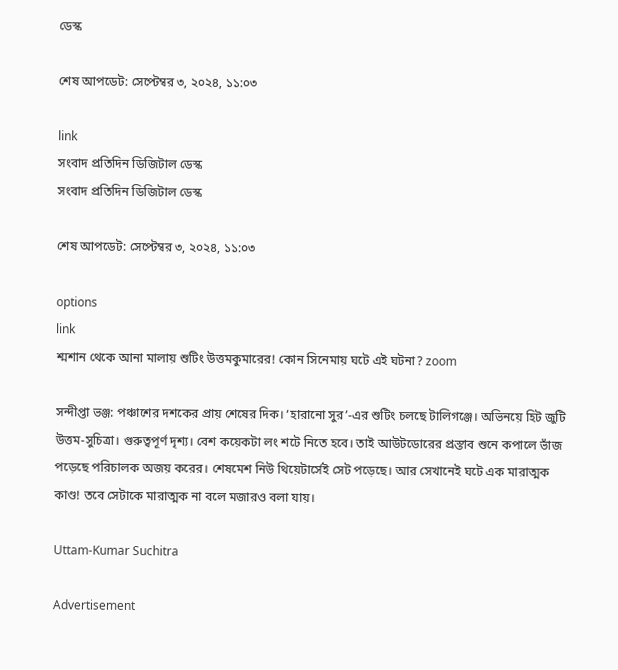ডেস্ক

শেষ আপডেট: সেপ্টেম্বর ৩, ২০২৪, ১১:০৩

link
সংবাদ প্রতিদিন ডিজিটাল ডেস্ক
সংবাদ প্রতিদিন ডিজিটাল ডেস্ক

শেষ আপডেট: সেপ্টেম্বর ৩, ২০২৪, ১১:০৩

options
link
শ্মশান থেকে আনা মালায় শুটিং উত্তমকুমারের! কোন সিনেমায় ঘটে এই ঘটনা? zoom

সন্দীপ্তা ভঞ্জ: পঞ্চাশের দশকের প্রায় শেষের দিক। ‘হারানো সুর’-এর শুটিং চলছে টালিগঞ্জে। অভিনয়ে হিট জুটি উত্তম-সুচিত্রা। গুরুত্বপূর্ণ দৃশ্য। বেশ কয়েকটা লং শটে নিতে হবে। তাই আউটডোরের প্রস্তাব শুনে কপালে ভাঁজ পড়েছে পরিচালক অজয় করের। শেষমেশ নিউ থিয়েটার্সেই সেট পড়েছে। আর সেখানেই ঘটে এক মারাত্মক কাণ্ড! তবে সেটাকে মারাত্মক না বলে মজারও বলা যায়।

Uttam-Kumar Suchitra

Advertisement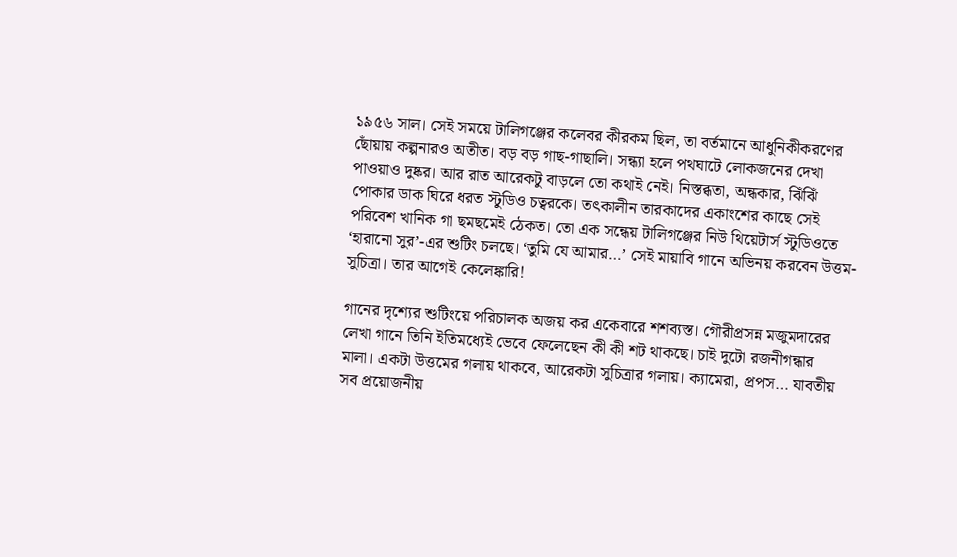১৯৫৬ সাল। সেই সময়ে টালিগঞ্জের কলেবর কীরকম ছিল, তা বর্তমানে আধুনিকীকরণের ছোঁয়ায় কল্পনারও অতীত। বড় বড় গাছ-গাছালি। সন্ধ্যা হলে পথঘাটে লোকজনের দেখা পাওয়াও দুষ্কর। আর রাত আরেকটু বাড়লে তো কথাই নেই। নিস্তব্ধতা, অন্ধকার, ঝিঁঝিঁ পোকার ডাক ঘিরে ধরত স্টুডিও চত্বরকে। তৎকালীন তারকাদের একাংশের কাছে সেই পরিবেশ খানিক গা ছমছমেই ঠেকত। তো এক সন্ধেয় টালিগঞ্জের নিউ থিয়েটার্স স্টুডিওতে ‘হারানো সুর’-এর শুটিং চলছে। ‘তুমি যে আমার…’ সেই মায়াবি গানে অভিনয় করবেন উত্তম-সুচিত্রা। তার আগেই কেলেঙ্কারি!

গানের দৃশ্যের শুটিংয়ে পরিচালক অজয় কর একেবারে শশব্যস্ত। গৌরীপ্রসন্ন মজুমদারের লেখা গানে তিনি ইতিমধ্যেই ভেবে ফেলেছেন কী কী শট থাকছে। চাই দুটো রজনীগন্ধার মালা। একটা উত্তমের গলায় থাকবে, আরেকটা সুচিত্রার গলায়। ক্যামেরা, প্রপস… যাবতীয় সব প্রয়োজনীয়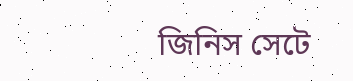জিনিস সেটে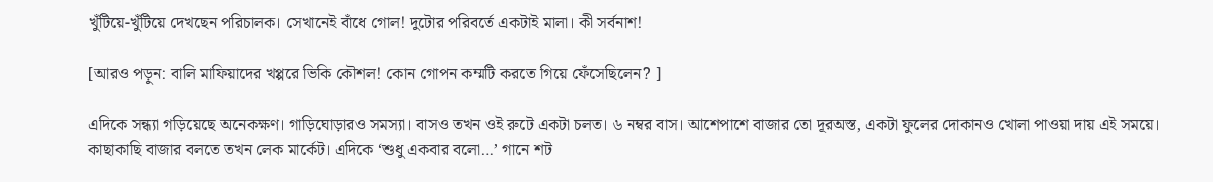খুঁটিয়ে-খুঁটিয়ে দেখছেন পরিচালক। সেখানেই বাঁধে গোল! দুটোর পরিবর্তে একটাই মালা। কী সর্বনাশ!

[আরও পড়ুন: বালি মাফিয়াদের খপ্পরে ভিকি কৌশল! কোন গোপন কম্মটি করতে গিয়ে ফেঁসেছিলেন? ]

এদিকে সন্ধ্যা গড়িয়েছে অনেকক্ষণ। গাড়িঘোড়ারও সমস্যা। বাসও তখন ওই রুটে একটা চলত। ৬ নম্বর বাস। আশেপাশে বাজার তো দূরঅস্ত, একটা ফুলের দোকানও খোলা পাওয়া দায় এই সময়ে। কাছাকাছি বাজার বলতে তখন লেক মার্কেট। এদিকে ‘শুধু একবার বলো…’ গানে শট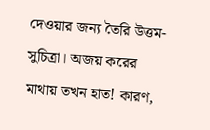দেওয়ার জন্য তৈরি উত্তম-সুচিত্রা। অজয় করের মাথায় তখন হাত! কারণ,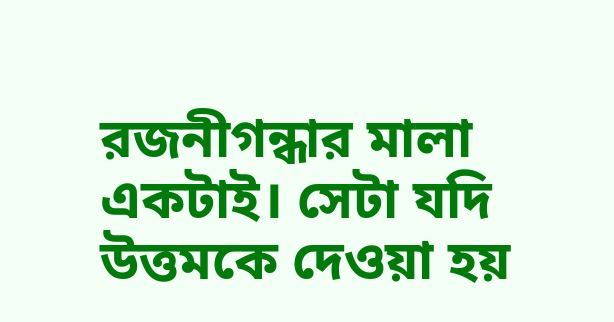রজনীগন্ধার মালা একটাই। সেটা যদি উত্তমকে দেওয়া হয়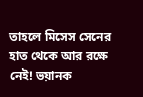তাহলে মিসেস সেনের হাত থেকে আর রক্ষে নেই! ভয়ানক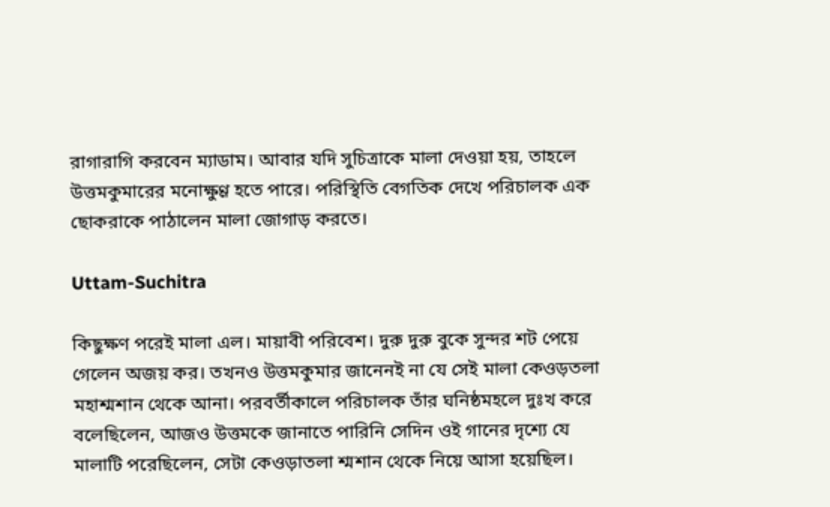রাগারাগি করবেন ম্যাডাম। আবার যদি সুচিত্রাকে মালা দেওয়া হয়, তাহলে উত্তমকুমারের মনোক্ষুণ্ণ হতে পারে। পরিস্থিতি বেগতিক দেখে পরিচালক এক ছোকরাকে পাঠালেন মালা জোগাড় করতে।

Uttam-Suchitra

কিছুক্ষণ পরেই মালা এল। মায়াবী পরিবেশ। দুরু দুরু বুকে সুন্দর শট পেয়ে গেলেন অজয় কর। তখনও উত্তমকুমার জানেনই না যে সেই মালা কেওড়তলা মহাশ্মশান থেকে আনা। পরবর্তীকালে পরিচালক তাঁর ঘনিষ্ঠমহলে দুঃখ করে বলেছিলেন, আজও উত্তমকে জানাতে পারিনি সেদিন ওই গানের দৃশ্যে যে মালাটি পরেছিলেন, সেটা কেওড়াতলা শ্মশান থেকে নিয়ে আসা হয়েছিল।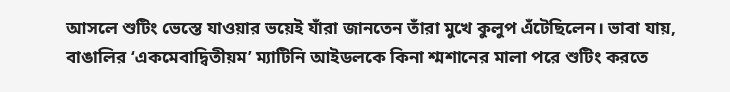আসলে শুটিং ভেস্তে যাওয়ার ভয়েই যাঁরা জানতেন তাঁরা মুখে কুলুপ এঁটেছিলেন। ভাবা যায়, বাঙালির ‘একমেবাদ্বিতীয়ম’ ম্যাটিনি আইডলকে কিনা শ্মশানের মালা পরে শুটিং করতে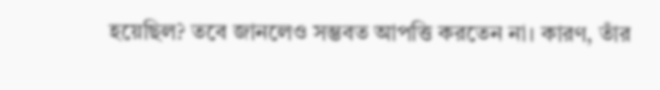হয়েছিল? তবে জানলেও সম্ভবত আপত্তি করতেন না। কারণ, তাঁর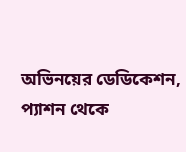অভিনয়ের ডেডিকেশন, প্যাশন থেকে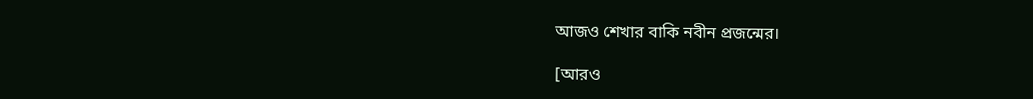আজও শেখার বাকি নবীন প্রজন্মের।

[আরও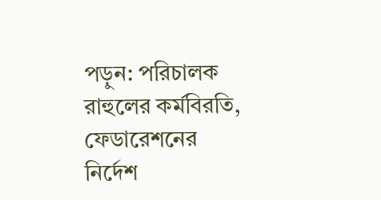পড়ুন: পরিচালক রাহুলের কর্মবিরতি, ফেডারেশনের নির্দেশ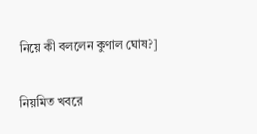নিয়ে কী বললেন কুণাল ঘোষ?]

নিয়মিত খবরে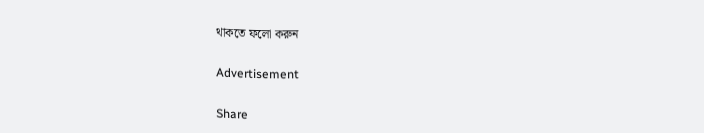থাকতে ফলো করুন

Advertisement

Share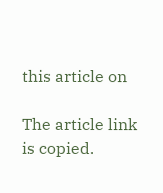this article on

The article link is copied.